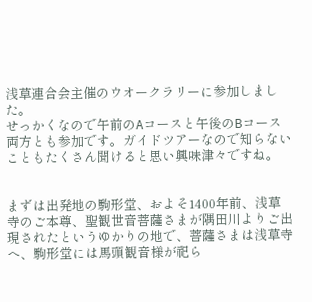浅草連合会主催のウオークラリーに参加しました。
せっかくなので午前のAコースと午後のBコース両方とも参加です。ガイドツアーなので知らないこともたくさん聞けると思い興味津々ですね。


まずは出発地の駒形堂、およそ1400年前、浅草寺のご本尊、聖観世音菩薩さまが隅田川よりご出現されたというゆかりの地で、菩薩さまは浅草寺へ、駒形堂には馬頭観音様が祀ら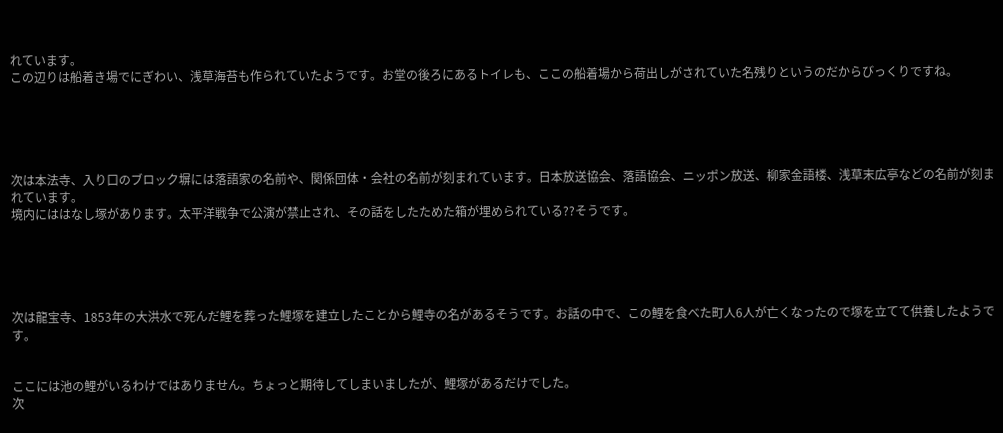れています。
この辺りは船着き場でにぎわい、浅草海苔も作られていたようです。お堂の後ろにあるトイレも、ここの船着場から荷出しがされていた名残りというのだからびっくりですね。





次は本法寺、入り口のブロック塀には落語家の名前や、関係団体・会社の名前が刻まれています。日本放送協会、落語協会、ニッポン放送、柳家金語楼、浅草末広亭などの名前が刻まれています。
境内にははなし塚があります。太平洋戦争で公演が禁止され、その話をしたためた箱が埋められている??そうです。





次は龍宝寺、1853年の大洪水で死んだ鯉を葬った鯉塚を建立したことから鯉寺の名があるそうです。お話の中で、この鯉を食べた町人6人が亡くなったので塚を立てて供養したようです。


ここには池の鯉がいるわけではありません。ちょっと期待してしまいましたが、鯉塚があるだけでした。
次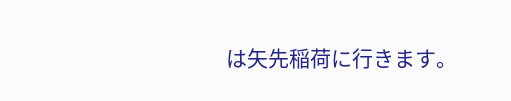は矢先稲荷に行きます。